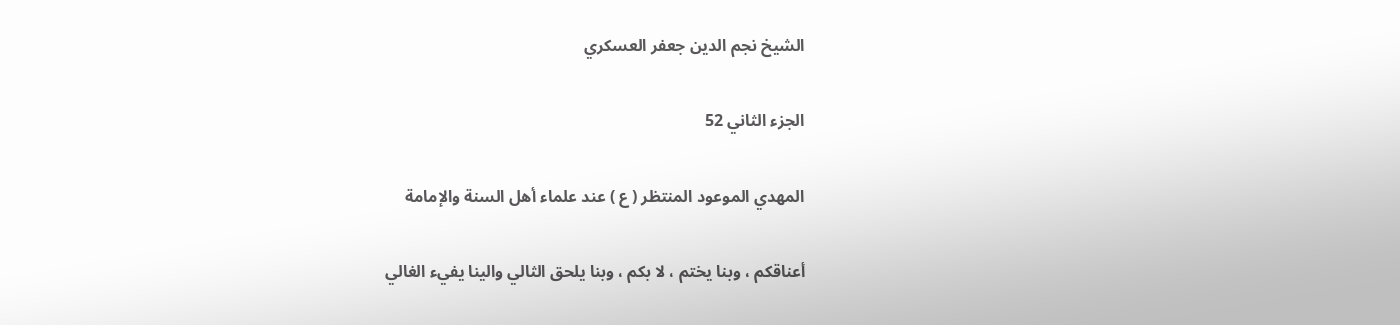الشيخ نجم الدين جعفر العسكري

الجزء الثاني 52

المهدي الموعود المنتظر ( ع ) عند علماء أهل السنة والإمامة

أعناقكم ، وبنا يختم ، لا بكم ، وبنا يلحق الثالي والينا يفيء الغالي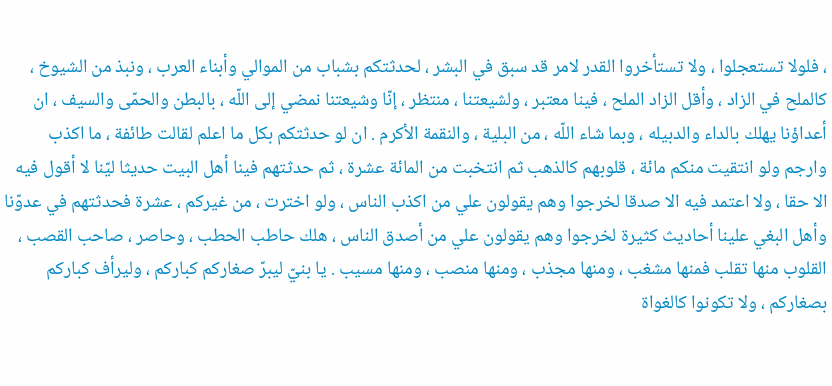، فلولا تستعجلوا ، ولا تستأخروا القدر لامر قد سبق في البشر ، لحدثتكم بشباب من الموالي وأبناء العرب ، ونبذ من الشيوخ ، كالملح في الزاد ، وأقل الزاد الملح ، فينا معتبر ، ولشيعتنا ، منتظر ، إنّا وشيعتنا نمضي إلى اللّه ، بالبطن والحمّى والسيف ، ان أعداؤنا يهلك بالداء والدبيله ، وبما شاء اللّه ، من البلية ، والنقمة الأكرم . ان لو حدثتكم بكل ما اعلم لقالت طائفة ، ما اكذب وارجم ولو انتقيت منكم مائة ، قلوبهم كالذهب ثم انتخبت من المائة عشرة ، ثم حدثتهم فينا أهل البيت حديثا ليّنا لا أقول فيه الا حقا ، ولا اعتمد فيه الا صدقا لخرجوا وهم يقولون علي من اكذب الناس ، ولو اخترت ، من غيركم ، عشرة فحدثتهم في عدوّنا وأهل البغي علينا أحاديث كثيرة لخرجوا وهم يقولون علي من أصدق الناس ، هلك حاطب الحطب ، وحاصر ، صاحب القصب ، القلوب منها تقلب فمنها مشغب ، ومنها مجذب ، ومنها منصب ، ومنها مسيب . يا بنيّ ليبرّ صغاركم كباركم ، وليرأف كباركم بصغاركم ، ولا تكونوا كالغواة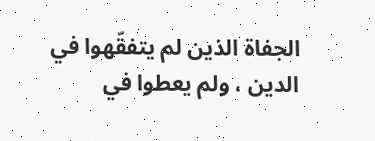الجفاة الذين لم يتفقّهوا في الدين ، ولم يعطوا في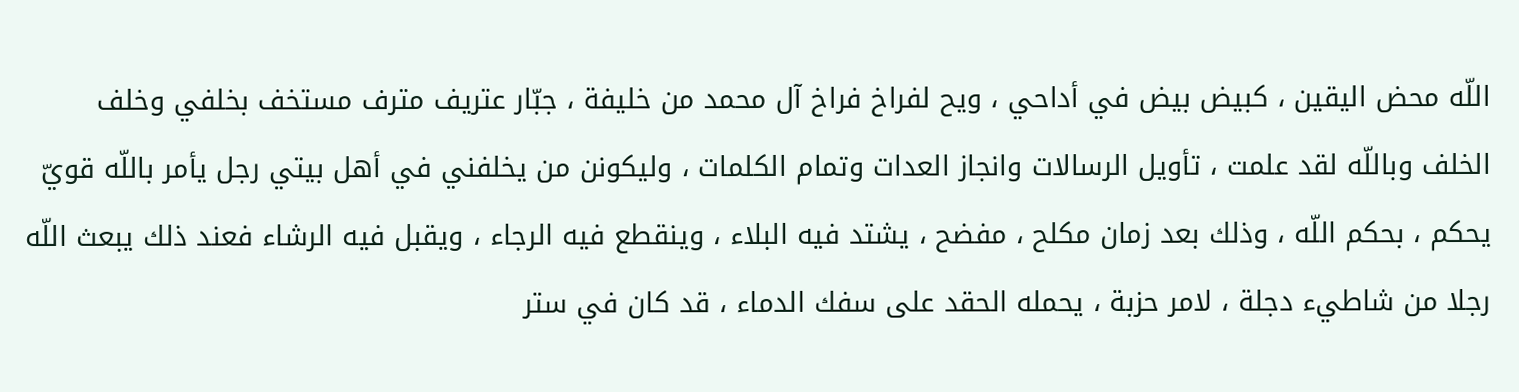اللّه محض اليقين ، كبيض بيض في أداحي ، ويح لفراخ فراخ آل محمد من خليفة ، جبّار عتريف مترف مستخف بخلفي وخلف الخلف وباللّه لقد علمت ، تأويل الرسالات وانجاز العدات وتمام الكلمات ، وليكونن من يخلفني في أهل بيتي رجل يأمر باللّه قويّ يحكم ، بحكم اللّه ، وذلك بعد زمان مكلح ، مفضح ، يشتد فيه البلاء ، وينقطع فيه الرجاء ، ويقبل فيه الرشاء فعند ذلك يبعث اللّه رجلا من شاطيء دجلة ، لامر حزبة ، يحمله الحقد على سفك الدماء ، قد كان في ستر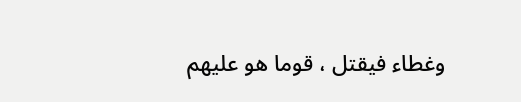وغطاء فيقتل ، قوما هو عليهم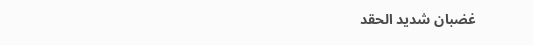غضبان شديد الحقد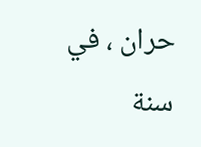حران ، في سنة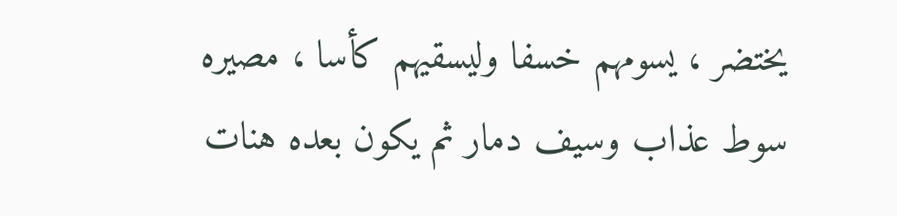يختضر ، يسومهم خسفا وليسقيهم كأسا ، مصيره سوط عذاب وسيف دمار ثم يكون بعده هنات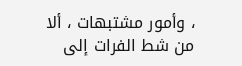، وأمور مشتبهات ، ألا من شط الفرات إلى